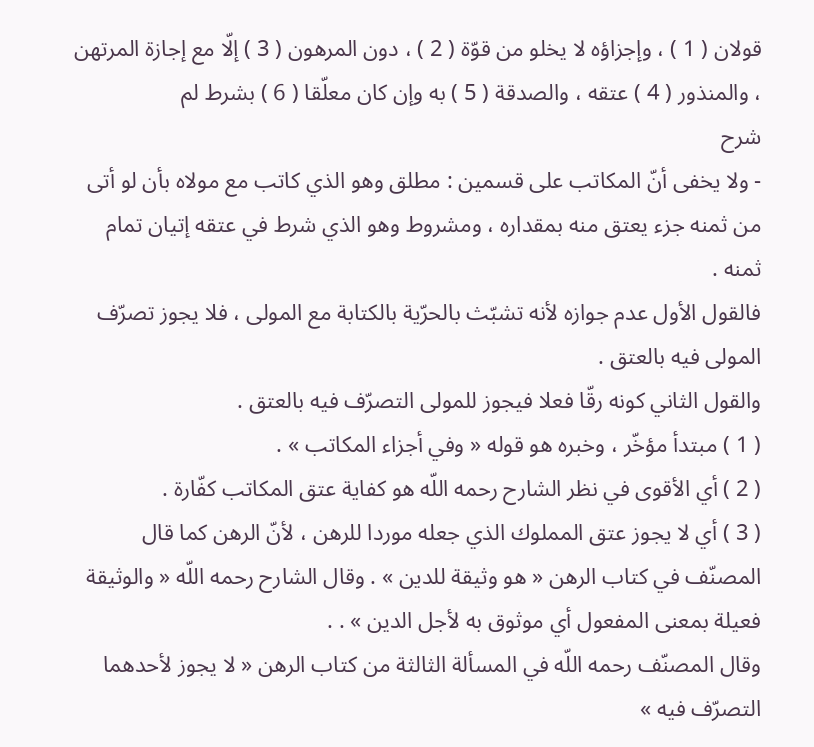قولان ( 1 ) ، وإجزاؤه لا يخلو من قوّة ( 2 ) ، دون المرهون ( 3 ) إلّا مع إجازة المرتهن ، والمنذور ( 4 ) عتقه ، والصدقة ( 5 ) به وإن كان معلّقا ( 6 ) بشرط لم
شرح
- ولا يخفى أنّ المكاتب على قسمين : مطلق وهو الذي كاتب مع مولاه بأن لو أتى من ثمنه جزء يعتق منه بمقداره ، ومشروط وهو الذي شرط في عتقه إتيان تمام ثمنه .
فالقول الأول عدم جوازه لأنه تشبّث بالحرّية بالكتابة مع المولى ، فلا يجوز تصرّف المولى فيه بالعتق .
والقول الثاني كونه رقّا فعلا فيجوز للمولى التصرّف فيه بالعتق .
( 1 ) مبتدأ مؤخّر ، وخبره هو قوله « وفي أجزاء المكاتب » .
( 2 ) أي الأقوى في نظر الشارح رحمه اللّه هو كفاية عتق المكاتب كفّارة .
( 3 ) أي لا يجوز عتق المملوك الذي جعله موردا للرهن ، لأنّ الرهن كما قال المصنّف في كتاب الرهن « هو وثيقة للدين » . وقال الشارح رحمه اللّه « والوثيقة فعيلة بمعنى المفعول أي موثوق به لأجل الدين » . .
وقال المصنّف رحمه اللّه في المسألة الثالثة من كتاب الرهن « لا يجوز لأحدهما التصرّف فيه »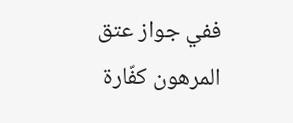ففي جواز عتق المرهون كفّارة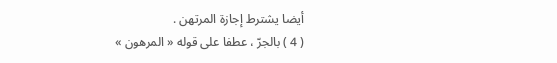أيضا يشترط إجازة المرتهن .
( 4 ) بالجرّ ، عطفا على قوله « المرهون »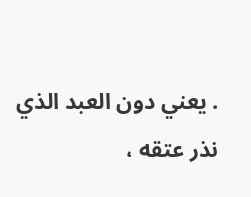. يعني دون العبد الذي نذر عتقه ،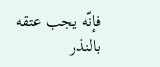فإنّه يجب عتقه بالنذر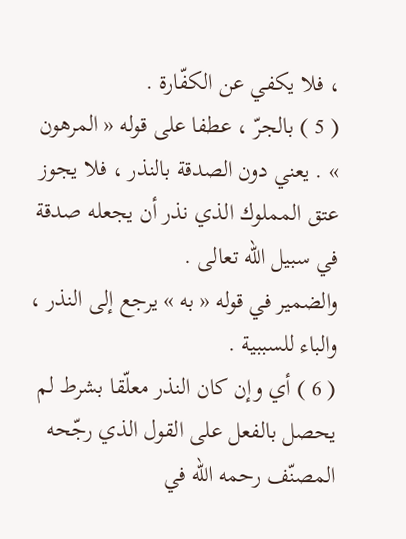، فلا يكفي عن الكفّارة .
( 5 ) بالجرّ ، عطفا على قوله « المرهون » . يعني دون الصدقة بالنذر ، فلا يجوز عتق المملوك الذي نذر أن يجعله صدقة في سبيل اللّه تعالى .
والضمير في قوله « به » يرجع إلى النذر ، والباء للسببية .
( 6 ) أي وإن كان النذر معلّقا بشرط لم يحصل بالفعل على القول الذي رجّحه المصنّف رحمه اللّه في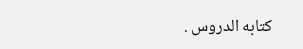كتابه الدروس .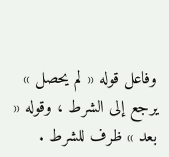وفاعل قوله « لم يحصل » يرجع إلى الشرط ، وقوله « بعد » ظرف للشرط .